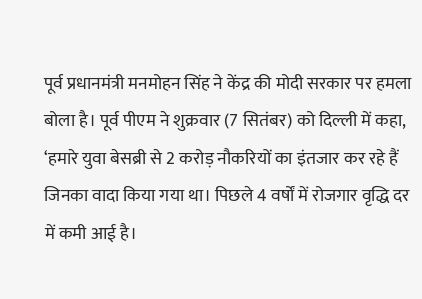पूर्व प्रधानमंत्री मनमोहन सिंह ने केंद्र की मोदी सरकार पर हमला बोला है। पूर्व पीएम ने शुक्रवार (7 सितंबर) को दिल्ली में कहा, ‘हमारे युवा बेसब्री से 2 करोड़ नौकरियों का इंतजार कर रहे हैं जिनका वादा किया गया था। पिछले 4 वर्षों में रोजगार वृद्धि दर में कमी आई है।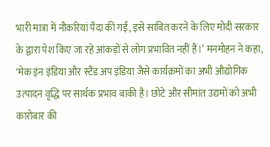भारी मात्रा में नौकरियां पैदा की गईं, इसे साबित करने के लिए मोदी सरकार के द्वारा पेश किए जा रहे आंकड़ों से लोग प्रभावित नहीं हैं।’ मनमोहन ने कहा, ‘मेक इंन इंडिया और स्टैंड अप इंडिया जैसे कार्यक्रमों का अभी औद्योगिक उत्पादन वृद्धि पर सार्थक प्रभाव बाकी है। छोटे और सीमांत उद्यमों को अभी कारोबार की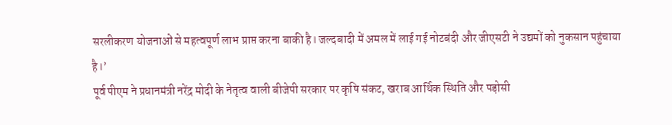सरलीकरण योजनाओं से महत्वपूर्ण लाभ प्राप्त करना बाकी है। जल्दबादी में अमल में लाई गई नोटबंदी और जीएसटी ने उद्यमों को नुकसान पहुंचाया है।’
पूर्व पीएम ने प्रधानमंत्री नरेंद्र मोदी के नेतृत्व वाली बीजेपी सरकार पर कृषि संकट, खराब आर्थिक स्थिति और पड़ोसी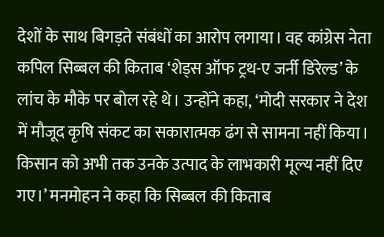देशों के साथ बिगड़ते संबंधों का आरोप लगाया। वह कांग्रेस नेता कपिल सिब्बल की किताब ‘शेड्स ऑफ ट्रथ-ए जर्नी डिरेल्ड’ के लांच के मौके पर बोल रहे थे। उन्होंने कहा, ‘मोदी सरकार ने देश में मौजूद कृषि संकट का सकारात्मक ढंग से सामना नहीं किया। किसान को अभी तक उनके उत्पाद के लाभकारी मूल्य नहीं दिए गए।’ मनमोहन ने कहा कि सिब्बल की किताब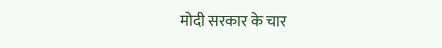मोदी सरकार के चार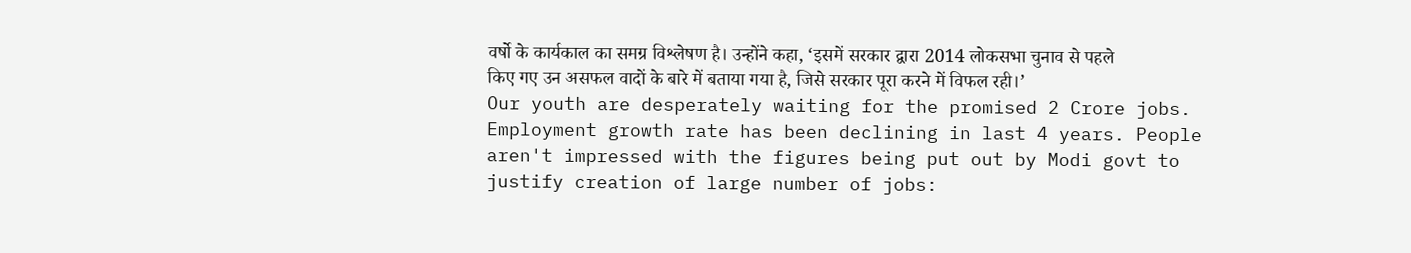वर्षो के कार्यकाल का समग्र विश्लेषण है। उन्होंने कहा, ‘इसमें सरकार द्वारा 2014 लोकसभा चुनाव से पहले किए गए उन असफल वादों के बारे में बताया गया है, जिसे सरकार पूरा करने में विफल रही।’
Our youth are desperately waiting for the promised 2 Crore jobs. Employment growth rate has been declining in last 4 years. People aren't impressed with the figures being put out by Modi govt to justify creation of large number of jobs: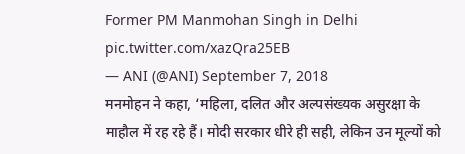Former PM Manmohan Singh in Delhi pic.twitter.com/xazQra25EB
— ANI (@ANI) September 7, 2018
मनमोहन ने कहा, ‘महिला, दलित और अल्पसंख्यक असुरक्षा के माहौल में रह रहे हैं। मोदी सरकार धीरे ही सही, लेकिन उन मूल्यों को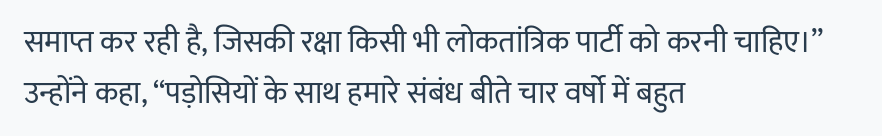समाप्त कर रही है, जिसकी रक्षा किसी भी लोकतांत्रिक पार्टी को करनी चाहिए।” उन्होंने कहा, “पड़ोसियों के साथ हमारे संबंध बीते चार वर्षो में बहुत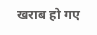खराब हो गए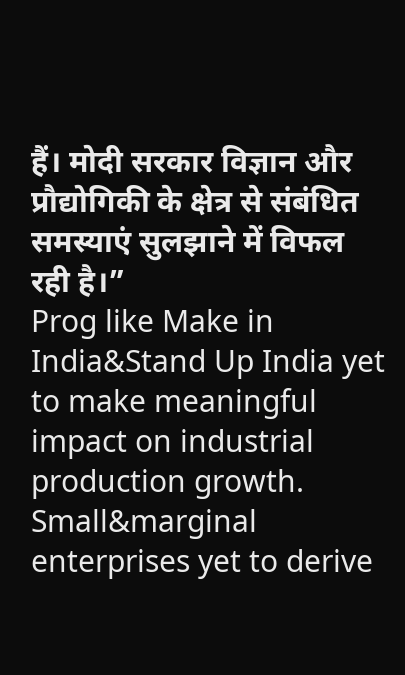हैं। मोदी सरकार विज्ञान और प्रौद्योगिकी के क्षेत्र से संबंधित समस्याएं सुलझाने में विफल रही है।”
Prog like Make in India&Stand Up India yet to make meaningful impact on industrial production growth. Small&marginal enterprises yet to derive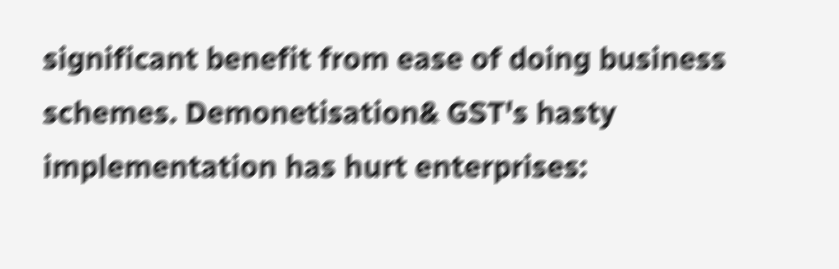significant benefit from ease of doing business schemes. Demonetisation& GST's hasty implementation has hurt enterprises: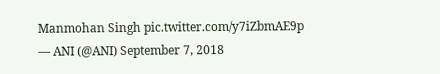Manmohan Singh pic.twitter.com/y7iZbmAE9p
— ANI (@ANI) September 7, 2018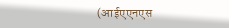(आईएएनएस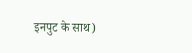इनपुट के साथ)